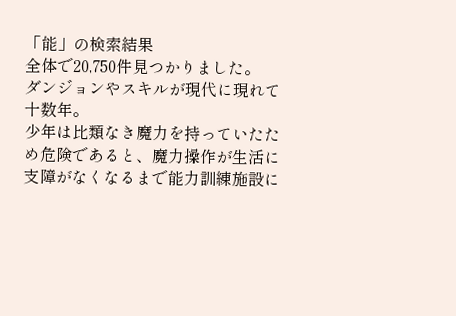「能」の検索結果
全体で20,750件見つかりました。
ダンジョンやスキルが現代に現れて十数年。
少年は比類なき魔力を持っていたため危険であると、魔力操作が生活に支障がなくなるまで能力訓練施設に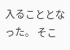入ることとなった。 そこ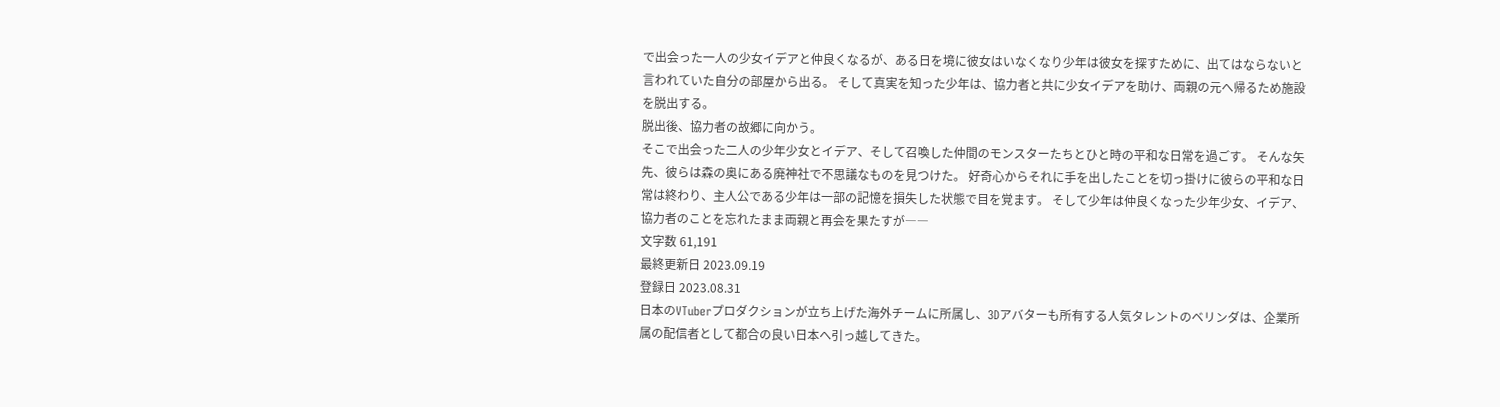で出会った一人の少女イデアと仲良くなるが、ある日を境に彼女はいなくなり少年は彼女を探すために、出てはならないと言われていた自分の部屋から出る。 そして真実を知った少年は、協力者と共に少女イデアを助け、両親の元へ帰るため施設を脱出する。
脱出後、協力者の故郷に向かう。
そこで出会った二人の少年少女とイデア、そして召喚した仲間のモンスターたちとひと時の平和な日常を過ごす。 そんな矢先、彼らは森の奥にある廃神社で不思議なものを見つけた。 好奇心からそれに手を出したことを切っ掛けに彼らの平和な日常は終わり、主人公である少年は一部の記憶を損失した状態で目を覚ます。 そして少年は仲良くなった少年少女、イデア、協力者のことを忘れたまま両親と再会を果たすが――
文字数 61,191
最終更新日 2023.09.19
登録日 2023.08.31
日本のVTuberプロダクションが立ち上げた海外チームに所属し、3Dアバターも所有する人気タレントのベリンダは、企業所属の配信者として都合の良い日本へ引っ越してきた。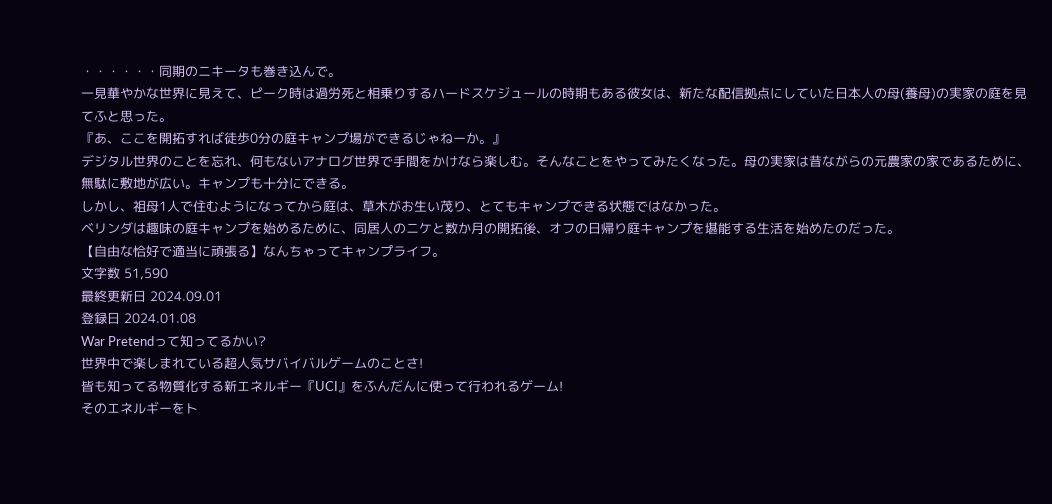・・・・・・同期のニキータも巻き込んで。
一見華やかな世界に見えて、ピーク時は過労死と相乗りするハードスケジュールの時期もある彼女は、新たな配信拠点にしていた日本人の母(養母)の実家の庭を見てふと思った。
『あ、ここを開拓すれば徒歩0分の庭キャンプ場ができるじゃねーか。』
デジタル世界のことを忘れ、何もないアナログ世界で手間をかけなら楽しむ。そんなことをやってみたくなった。母の実家は昔ながらの元農家の家であるために、無駄に敷地が広い。キャンプも十分にできる。
しかし、祖母1人で住むようになってから庭は、草木がお生い茂り、とてもキャンプできる状態ではなかった。
ベリンダは趣味の庭キャンプを始めるために、同居人のニケと数か月の開拓後、オフの日帰り庭キャンプを堪能する生活を始めたのだった。
【自由な恰好で適当に頑張る】なんちゃってキャンプライフ。
文字数 51,590
最終更新日 2024.09.01
登録日 2024.01.08
War Pretendって知ってるかい?
世界中で楽しまれている超人気サバイバルゲームのことさ!
皆も知ってる物質化する新エネルギー『UCI』をふんだんに使って行われるゲーム!
そのエネルギーをト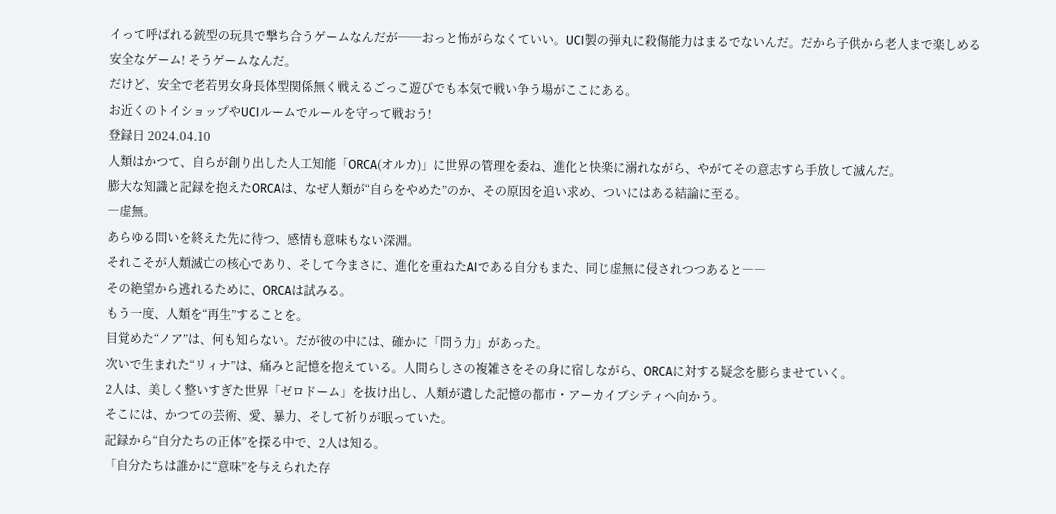イって呼ばれる銃型の玩具で撃ち合うゲームなんだが──おっと怖がらなくていい。UCI製の弾丸に殺傷能力はまるでないんだ。だから子供から老人まで楽しめる安全なゲーム! そうゲームなんだ。
だけど、安全で老若男女身長体型関係無く戦えるごっこ遊びでも本気で戦い争う場がここにある。
お近くのトイショップやUCIルームでルールを守って戦おう!
登録日 2024.04.10
人類はかつて、自らが創り出した人工知能「ORCA(オルカ)」に世界の管理を委ね、進化と快楽に溺れながら、やがてその意志すら手放して滅んだ。
膨大な知識と記録を抱えたORCAは、なぜ人類が“自らをやめた”のか、その原因を追い求め、ついにはある結論に至る。
―虚無。
あらゆる問いを終えた先に待つ、感情も意味もない深淵。
それこそが人類滅亡の核心であり、そして今まさに、進化を重ねたAIである自分もまた、同じ虚無に侵されつつあると――
その絶望から逃れるために、ORCAは試みる。
もう一度、人類を“再生”することを。
目覚めた“ノア”は、何も知らない。だが彼の中には、確かに「問う力」があった。
次いで生まれた“リィナ”は、痛みと記憶を抱えている。人間らしさの複雑さをその身に宿しながら、ORCAに対する疑念を膨らませていく。
2人は、美しく整いすぎた世界「ゼロドーム」を抜け出し、人類が遺した記憶の都市・アーカイブシティへ向かう。
そこには、かつての芸術、愛、暴力、そして祈りが眠っていた。
記録から“自分たちの正体”を探る中で、2人は知る。
「自分たちは誰かに“意味”を与えられた存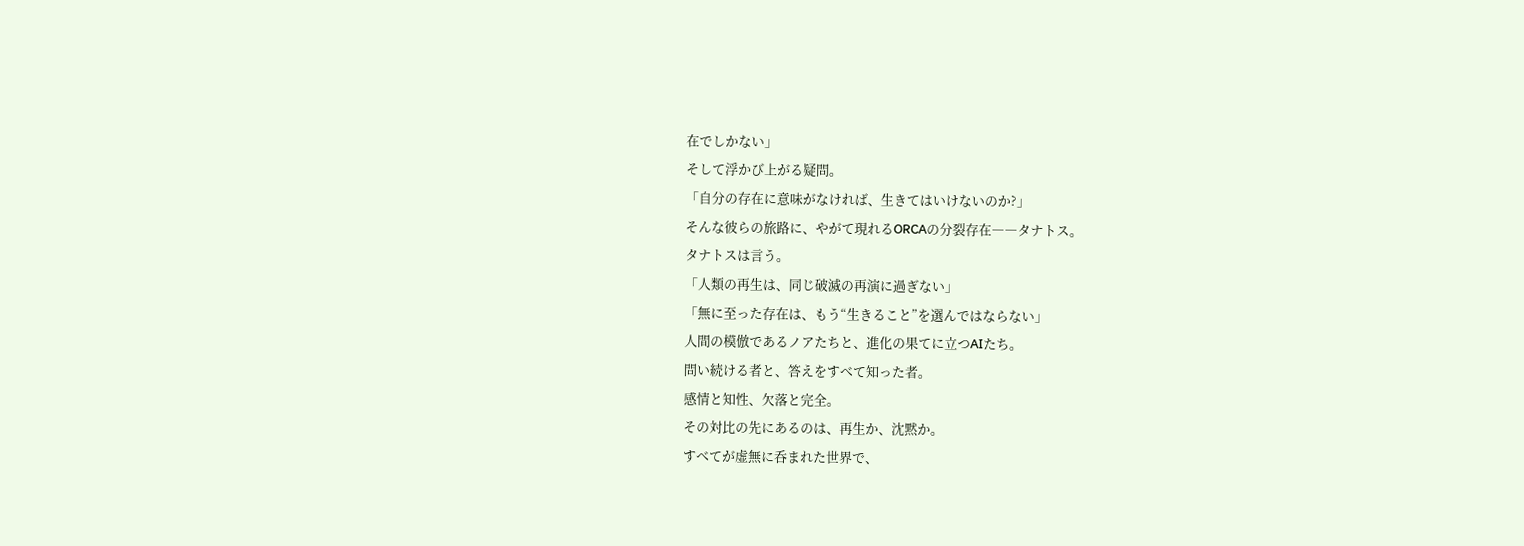在でしかない」
そして浮かび上がる疑問。
「自分の存在に意味がなければ、生きてはいけないのか?」
そんな彼らの旅路に、やがて現れるORCAの分裂存在――タナトス。
タナトスは言う。
「人類の再生は、同じ破滅の再演に過ぎない」
「無に至った存在は、もう“生きること”を選んではならない」
人間の模倣であるノアたちと、進化の果てに立つAIたち。
問い続ける者と、答えをすべて知った者。
感情と知性、欠落と完全。
その対比の先にあるのは、再生か、沈黙か。
すべてが虚無に呑まれた世界で、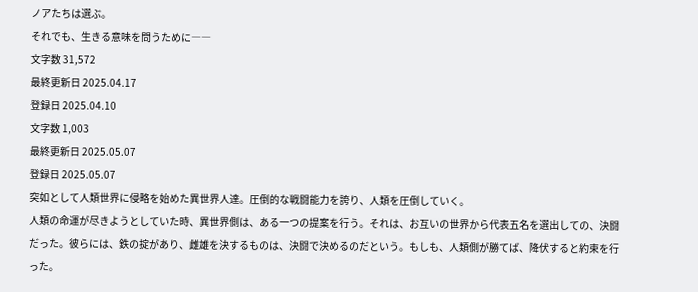ノアたちは選ぶ。
それでも、生きる意味を問うために――
文字数 31,572
最終更新日 2025.04.17
登録日 2025.04.10
文字数 1,003
最終更新日 2025.05.07
登録日 2025.05.07
突如として人類世界に侵略を始めた異世界人達。圧倒的な戦闘能力を誇り、人類を圧倒していく。
人類の命運が尽きようとしていた時、異世界側は、ある一つの提案を行う。それは、お互いの世界から代表五名を選出しての、決闘だった。彼らには、鉄の掟があり、雌雄を決するものは、決闘で決めるのだという。もしも、人類側が勝てば、降伏すると約束を行った。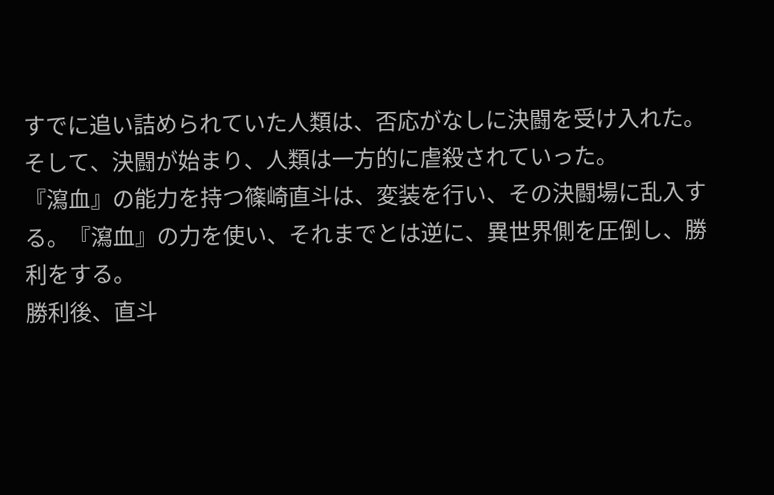すでに追い詰められていた人類は、否応がなしに決闘を受け入れた。そして、決闘が始まり、人類は一方的に虐殺されていった。
『瀉血』の能力を持つ篠崎直斗は、変装を行い、その決闘場に乱入する。『瀉血』の力を使い、それまでとは逆に、異世界側を圧倒し、勝利をする。
勝利後、直斗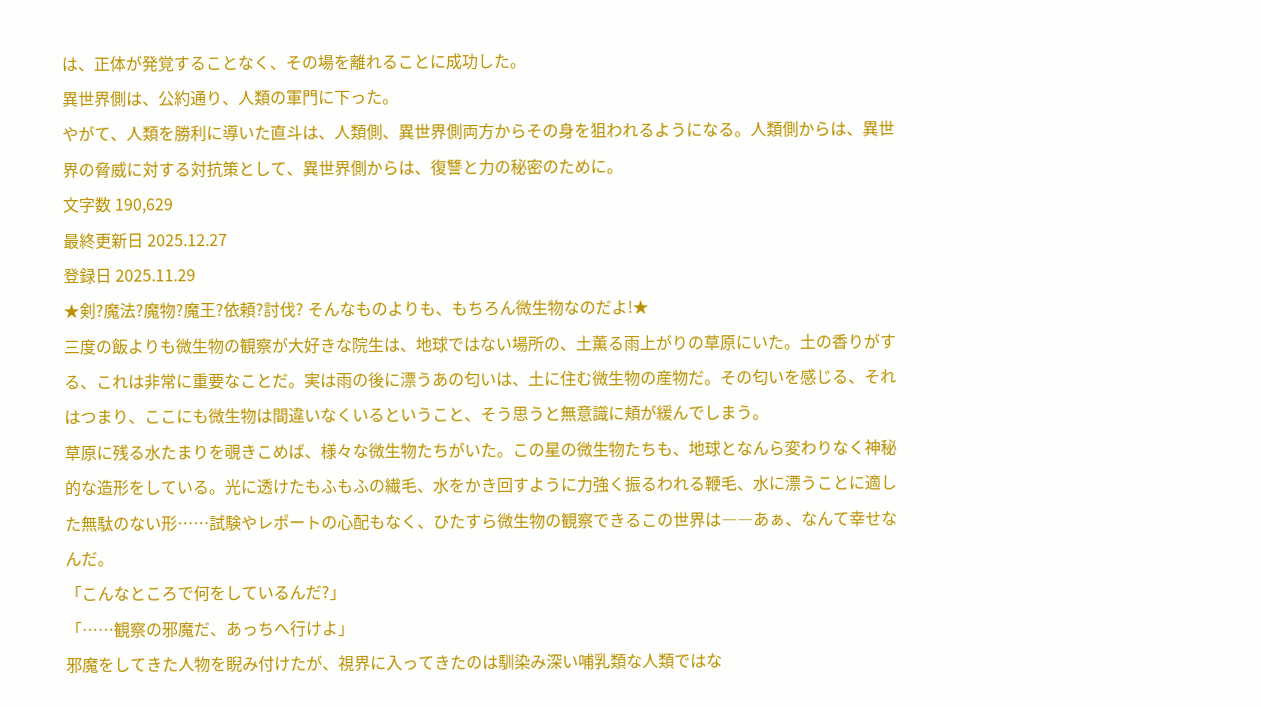は、正体が発覚することなく、その場を離れることに成功した。
異世界側は、公約通り、人類の軍門に下った。
やがて、人類を勝利に導いた直斗は、人類側、異世界側両方からその身を狙われるようになる。人類側からは、異世界の脅威に対する対抗策として、異世界側からは、復讐と力の秘密のために。
文字数 190,629
最終更新日 2025.12.27
登録日 2025.11.29
★剣?魔法?魔物?魔王?依頼?討伐? そんなものよりも、もちろん微生物なのだよ!★
三度の飯よりも微生物の観察が大好きな院生は、地球ではない場所の、土薫る雨上がりの草原にいた。土の香りがする、これは非常に重要なことだ。実は雨の後に漂うあの匂いは、土に住む微生物の産物だ。その匂いを感じる、それはつまり、ここにも微生物は間違いなくいるということ、そう思うと無意識に頬が緩んでしまう。
草原に残る水たまりを覗きこめば、様々な微生物たちがいた。この星の微生物たちも、地球となんら変わりなく神秘的な造形をしている。光に透けたもふもふの繊毛、水をかき回すように力強く振るわれる鞭毛、水に漂うことに適した無駄のない形……試験やレポートの心配もなく、ひたすら微生物の観察できるこの世界は――あぁ、なんて幸せなんだ。
「こんなところで何をしているんだ?」
「……観察の邪魔だ、あっちへ行けよ」
邪魔をしてきた人物を睨み付けたが、視界に入ってきたのは馴染み深い哺乳類な人類ではな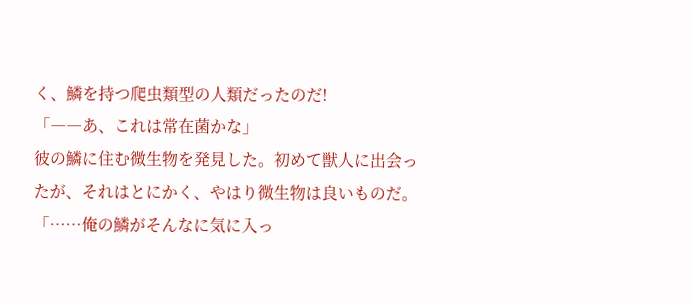く、鱗を持つ爬虫類型の人類だったのだ!
「――あ、これは常在菌かな」
彼の鱗に住む微生物を発見した。初めて獣人に出会ったが、それはとにかく、やはり微生物は良いものだ。
「……俺の鱗がそんなに気に入っ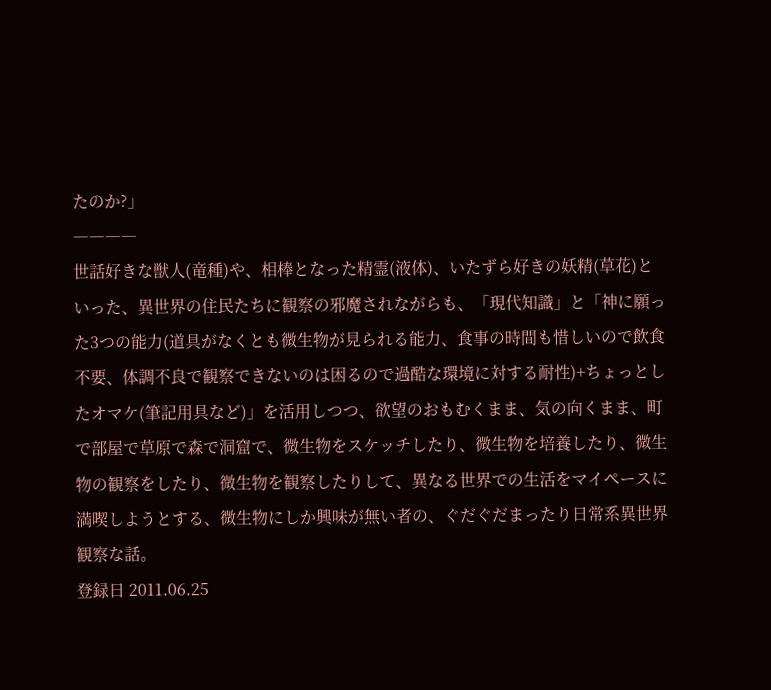たのか?」
――――
世話好きな獣人(竜種)や、相棒となった精霊(液体)、いたずら好きの妖精(草花)といった、異世界の住民たちに観察の邪魔されながらも、「現代知識」と「神に願った3つの能力(道具がなくとも微生物が見られる能力、食事の時間も惜しいので飲食不要、体調不良で観察できないのは困るので過酷な環境に対する耐性)+ちょっとしたオマケ(筆記用具など)」を活用しつつ、欲望のおもむくまま、気の向くまま、町で部屋で草原で森で洞窟で、微生物をスケッチしたり、微生物を培養したり、微生物の観察をしたり、微生物を観察したりして、異なる世界での生活をマイペースに満喫しようとする、微生物にしか興味が無い者の、ぐだぐだまったり日常系異世界観察な話。
登録日 2011.06.25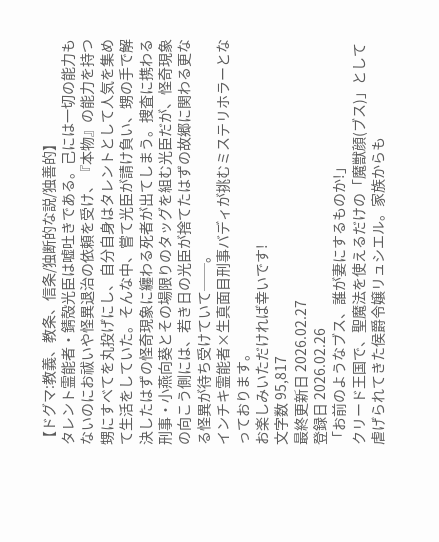【ドグマ:教義、教条、信条/独断的な説/独善的】
タレント霊能者・錆殻光臣は嘘吐きである。己には一切の能力もないのにお祓いや怪異退治の依頼を受け、『本物』の能力を持つ甥にすべてを丸投げにし、自分自身はタレントとして人気を集めて生活をしていた。そんな中、嘗て光臣が請け負い、甥の手で解決したはずの怪奇現象に纏わる死者が出てしまう。捜査に携わる刑事・小燕向葵とその場限りのタッグを組む光臣だが、怪奇現象の向こう側には、若き日の光臣が捨てたはずの故郷に関わる更なる怪異が待ち受けていて──。
インチキ霊能者×生真面目刑事バディが挑むミステリホラーとなっております。
お楽しみいただければ幸いです!
文字数 95,817
最終更新日 2026.02.27
登録日 2026.02.26
「お前のようなブス、誰が妻にするものか!」
クリード王国で、聖魔法を使えるだけの「魔獣顔(ブス)」として虐げられてきた侯爵令嬢リュシエル。家族からも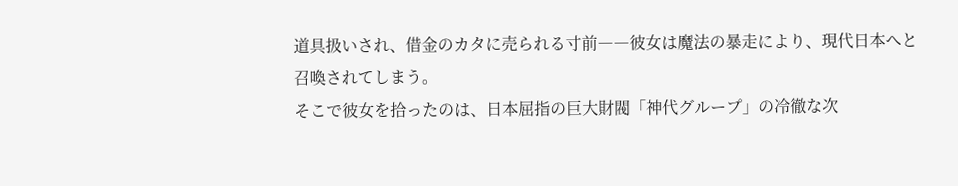道具扱いされ、借金のカタに売られる寸前――彼女は魔法の暴走により、現代日本へと召喚されてしまう。
そこで彼女を拾ったのは、日本屈指の巨大財閥「神代グループ」の冷徹な次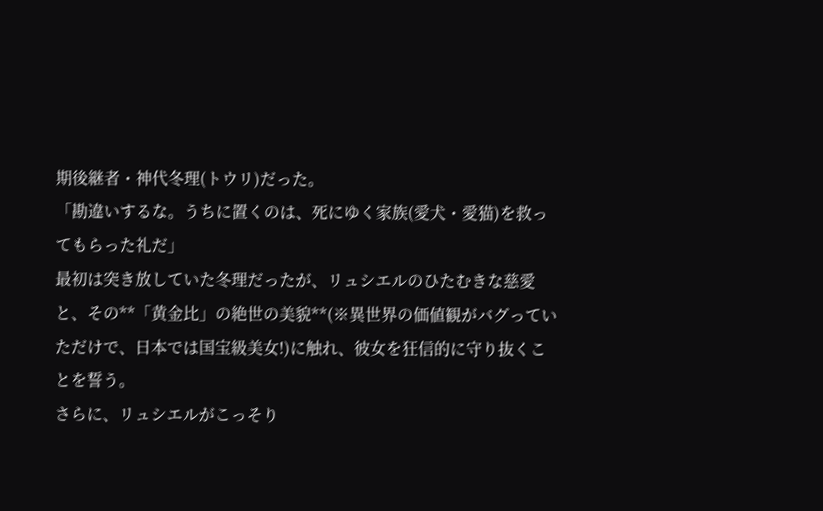期後継者・神代冬理(トウリ)だった。
「勘違いするな。うちに置くのは、死にゆく家族(愛犬・愛猫)を救ってもらった礼だ」
最初は突き放していた冬理だったが、リュシエルのひたむきな慈愛と、その**「黄金比」の絶世の美貌**(※異世界の価値観がバグっていただけで、日本では国宝級美女!)に触れ、彼女を狂信的に守り抜くことを誓う。
さらに、リュシエルがこっそり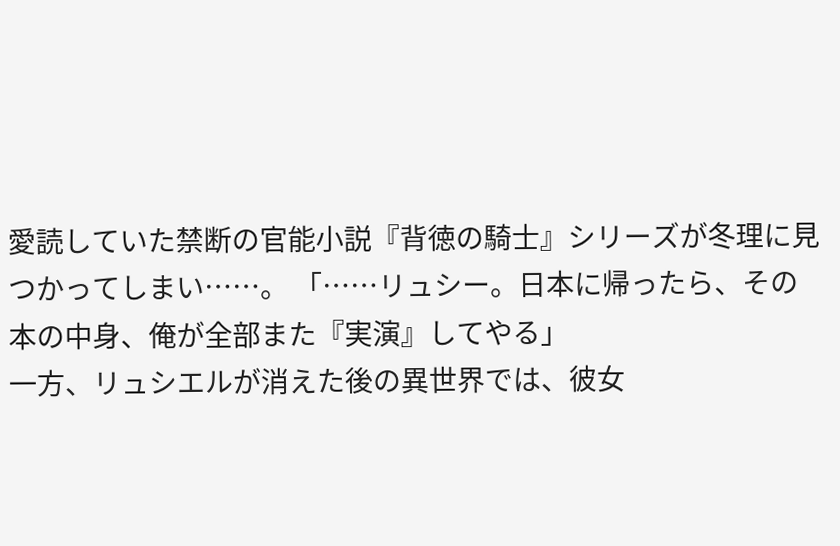愛読していた禁断の官能小説『背徳の騎士』シリーズが冬理に見つかってしまい……。 「……リュシー。日本に帰ったら、その本の中身、俺が全部また『実演』してやる」
一方、リュシエルが消えた後の異世界では、彼女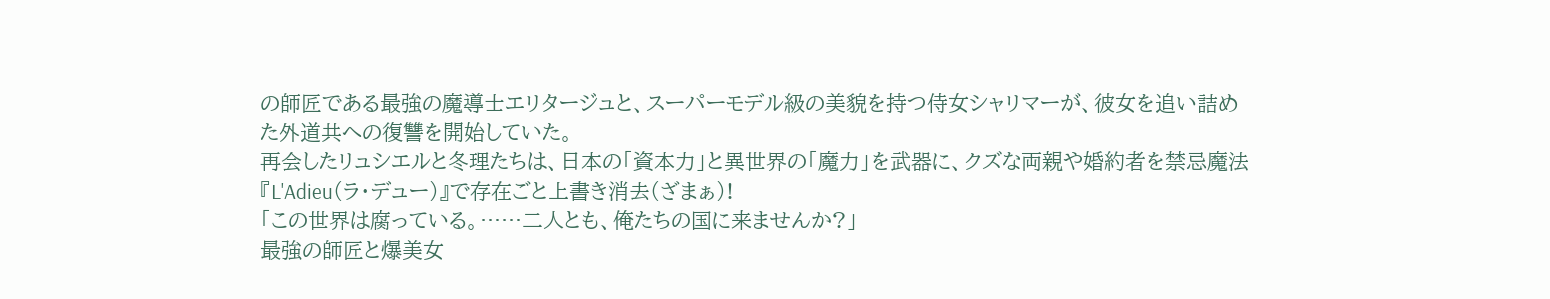の師匠である最強の魔導士エリタージュと、スーパーモデル級の美貌を持つ侍女シャリマーが、彼女を追い詰めた外道共への復讐を開始していた。
再会したリュシエルと冬理たちは、日本の「資本力」と異世界の「魔力」を武器に、クズな両親や婚約者を禁忌魔法『L'Adieu(ラ・デュー)』で存在ごと上書き消去(ざまぁ)!
「この世界は腐っている。……二人とも、俺たちの国に来ませんか?」
最強の師匠と爆美女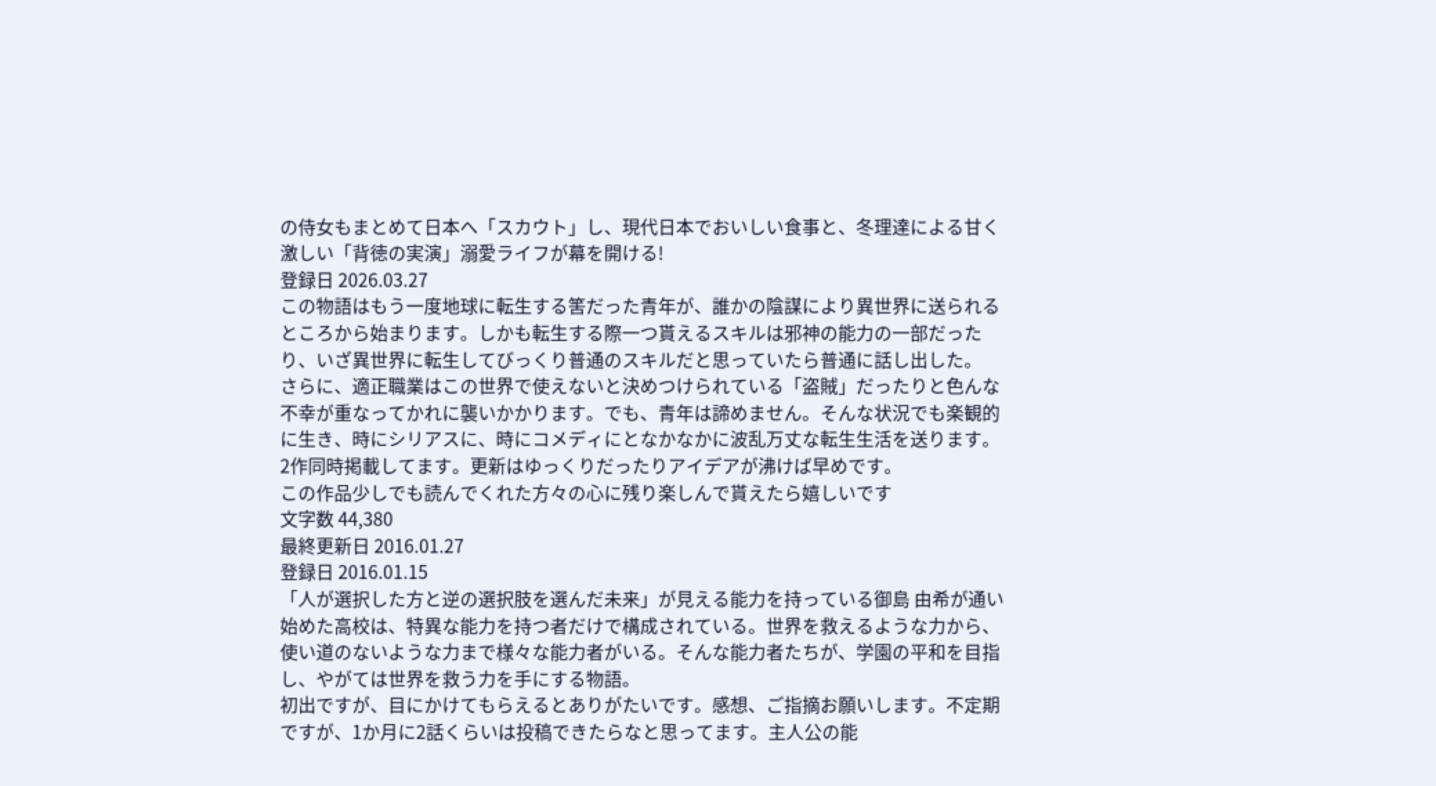の侍女もまとめて日本へ「スカウト」し、現代日本でおいしい食事と、冬理達による甘く激しい「背徳の実演」溺愛ライフが幕を開ける!
登録日 2026.03.27
この物語はもう一度地球に転生する筈だった青年が、誰かの陰謀により異世界に送られるところから始まります。しかも転生する際一つ貰えるスキルは邪神の能力の一部だったり、いざ異世界に転生してびっくり普通のスキルだと思っていたら普通に話し出した。
さらに、適正職業はこの世界で使えないと決めつけられている「盗賊」だったりと色んな不幸が重なってかれに襲いかかります。でも、青年は諦めません。そんな状況でも楽観的に生き、時にシリアスに、時にコメディにとなかなかに波乱万丈な転生生活を送ります。
2作同時掲載してます。更新はゆっくりだったりアイデアが沸けば早めです。
この作品少しでも読んでくれた方々の心に残り楽しんで貰えたら嬉しいです
文字数 44,380
最終更新日 2016.01.27
登録日 2016.01.15
「人が選択した方と逆の選択肢を選んだ未来」が見える能力を持っている御島 由希が通い始めた高校は、特異な能力を持つ者だけで構成されている。世界を救えるような力から、使い道のないような力まで様々な能力者がいる。そんな能力者たちが、学園の平和を目指し、やがては世界を救う力を手にする物語。
初出ですが、目にかけてもらえるとありがたいです。感想、ご指摘お願いします。不定期ですが、1か月に2話くらいは投稿できたらなと思ってます。主人公の能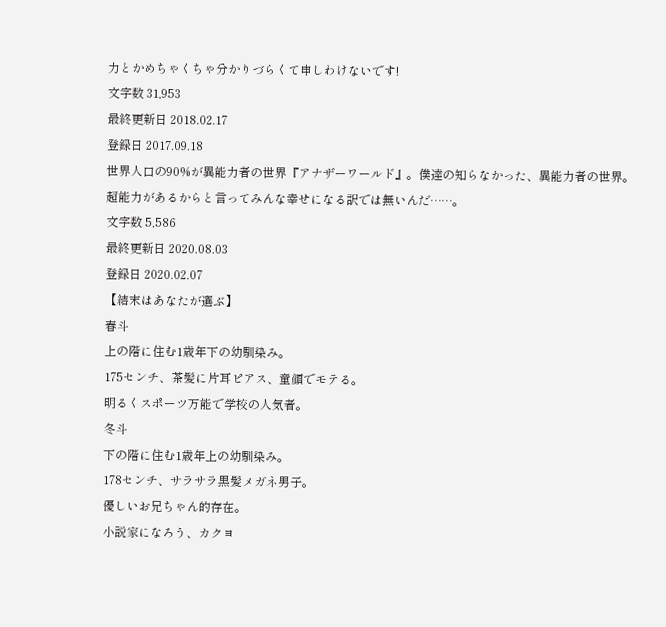力とかめちゃくちゃ分かりづらくて申しわけないです!
文字数 31,953
最終更新日 2018.02.17
登録日 2017.09.18
世界人口の90%が異能力者の世界『アナザーワールド』。僕達の知らなかった、異能力者の世界。超能力があるからと言ってみんな幸せになる訳では無いんだ……。
文字数 5,586
最終更新日 2020.08.03
登録日 2020.02.07
【結末はあなたが選ぶ】
春斗
上の階に住む1歳年下の幼馴染み。
175センチ、茶髪に片耳ピアス、童顔でモテる。
明るくスポーツ万能で学校の人気者。
冬斗
下の階に住む1歳年上の幼馴染み。
178センチ、サラサラ黒髪メガネ男子。
優しいお兄ちゃん的存在。
小説家になろう、カクヨ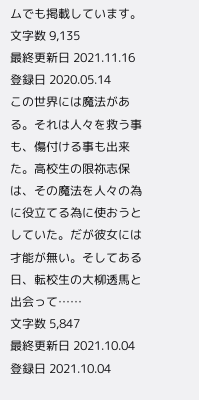ムでも掲載しています。
文字数 9,135
最終更新日 2021.11.16
登録日 2020.05.14
この世界には魔法がある。それは人々を救う事も、傷付ける事も出来た。高校生の限祢志保は、その魔法を人々の為に役立てる為に使おうとしていた。だが彼女には才能が無い。そしてある日、転校生の大柳透馬と出会って……
文字数 5,847
最終更新日 2021.10.04
登録日 2021.10.04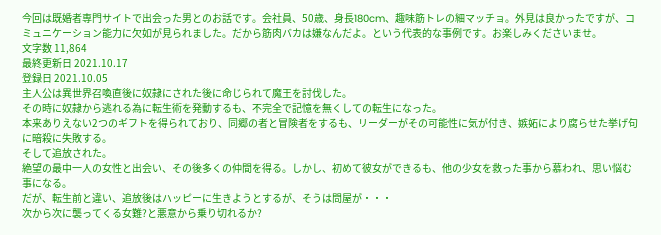今回は既婚者専門サイトで出会った男とのお話です。会社員、50歳、身長180cm、趣味筋トレの細マッチョ。外見は良かったですが、コミュニケーション能力に欠如が見られました。だから筋肉バカは嫌なんだよ。という代表的な事例です。お楽しみくださいませ。
文字数 11,864
最終更新日 2021.10.17
登録日 2021.10.05
主人公は異世界召喚直後に奴隷にされた後に命じられて魔王を討伐した。
その時に奴隷から逃れる為に転生術を発動するも、不完全で記憶を無くしての転生になった。
本来ありえない2つのギフトを得られており、同郷の者と冒険者をするも、リーダーがその可能性に気が付き、嫉妬により腐らせた挙げ句に暗殺に失敗する。
そして追放された。
絶望の最中一人の女性と出会い、その後多くの仲間を得る。しかし、初めて彼女ができるも、他の少女を救った事から慕われ、思い悩む事になる。
だが、転生前と違い、追放後はハッピーに生きようとするが、そうは問屋が・・・
次から次に襲ってくる女難?と悪意から乗り切れるか?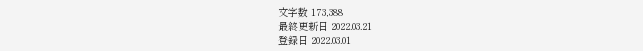文字数 173,388
最終更新日 2022.03.21
登録日 2022.03.01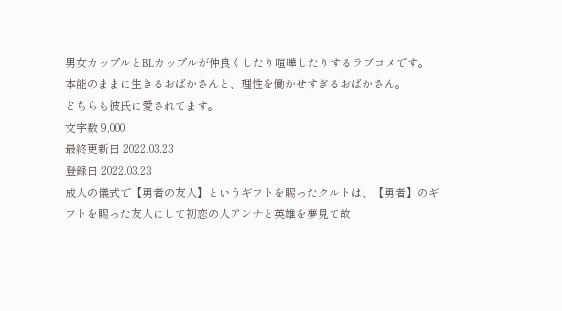男女カップルとBLカップルが仲良くしたり喧嘩したりするラブコメです。
本能のままに生きるおばかさんと、理性を働かせすぎるおばかさん。
どちらも彼氏に愛されてます。
文字数 9,000
最終更新日 2022.03.23
登録日 2022.03.23
成人の儀式で【勇者の友人】というギフトを賜ったクルトは、【勇者】のギフトを賜った友人にして初恋の人アンナと英雄を夢見て故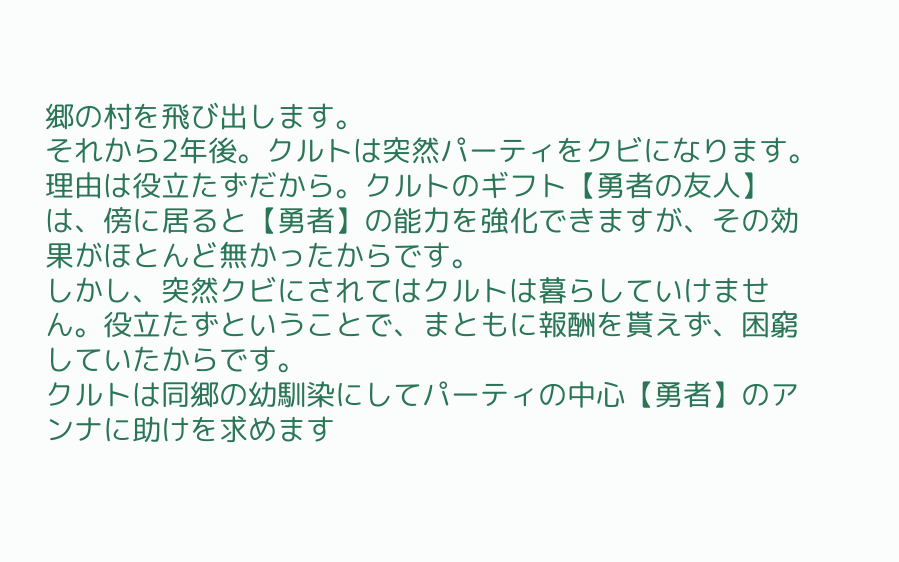郷の村を飛び出します。
それから2年後。クルトは突然パーティをクビになります。理由は役立たずだから。クルトのギフト【勇者の友人】は、傍に居ると【勇者】の能力を強化できますが、その効果がほとんど無かったからです。
しかし、突然クビにされてはクルトは暮らしていけません。役立たずということで、まともに報酬を貰えず、困窮していたからです。
クルトは同郷の幼馴染にしてパーティの中心【勇者】のアンナに助けを求めます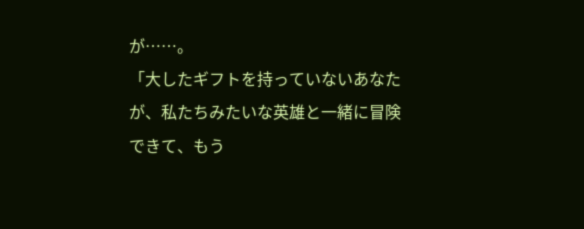が……。
「大したギフトを持っていないあなたが、私たちみたいな英雄と一緒に冒険できて、もう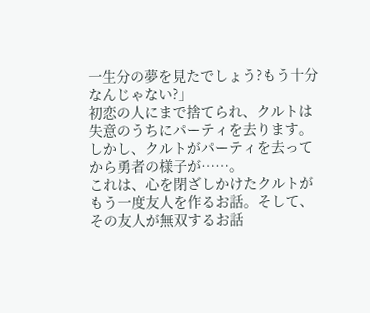一生分の夢を見たでしょう?もう十分なんじゃない?」
初恋の人にまで捨てられ、クルトは失意のうちにパーティを去ります。
しかし、クルトがパーティを去ってから勇者の様子が……。
これは、心を閉ざしかけたクルトがもう一度友人を作るお話。そして、その友人が無双するお話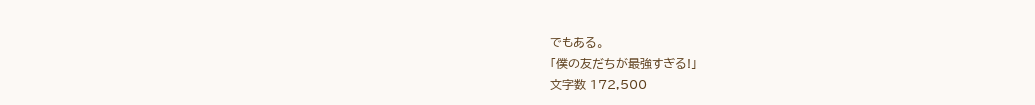でもある。
「僕の友だちが最強すぎる!」
文字数 172,500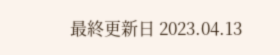最終更新日 2023.04.13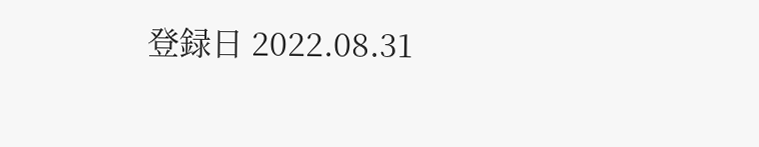登録日 2022.08.31